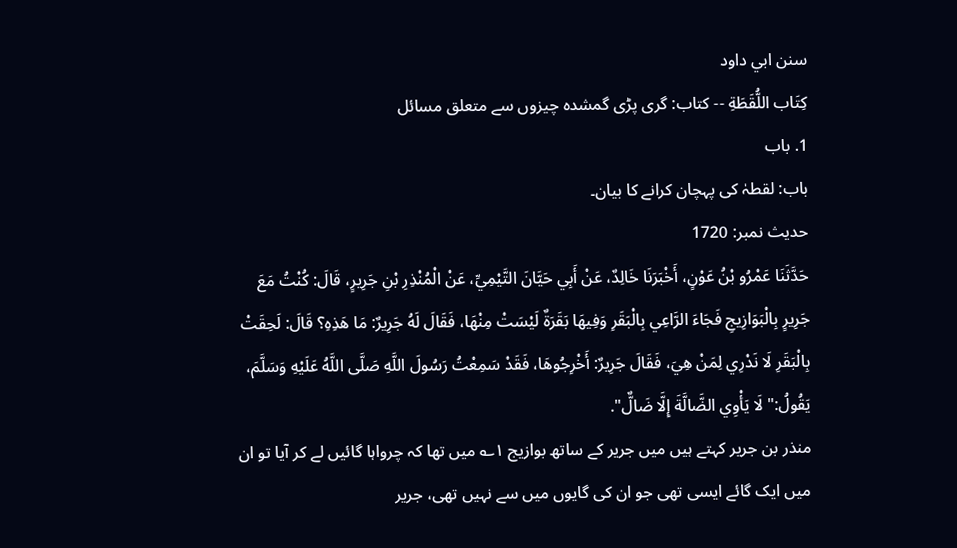سنن ابي داود
كِتَاب اللُّقَطَةِ -- کتاب: گری پڑی گمشدہ چیزوں سے متعلق مسائل
1. باب
باب: لقطہٰ کی پہچان کرانے کا بیان۔
حدیث نمبر: 1720
حَدَّثَنَا عَمْرُو بْنُ عَوْنٍ، أَخْبَرَنَا خَالِدٌ، عَنْ أَبِي حَيَّانَ التَّيْمِيِّ، عَنْ الْمُنْذِرِ بْنِ جَرِيرٍ، قَالَ: كُنْتُ مَعَ جَرِيرٍ بِالْبَوَازِيجِ فَجَاءَ الرَّاعِي بِالْبَقَرِ وَفِيهَا بَقَرَةٌ لَيْسَتْ مِنْهَا، فَقَالَ لَهُ جَرِيرٌ: مَا هَذِهِ؟ قَالَ: لَحِقَتْ بِالْبَقَرِ لَا نَدْرِي لِمَنْ هِيَ، فَقَالَ جَرِيرٌ: أَخْرِجُوهَا، فَقَدْ سَمِعْتُ رَسُولَ اللَّهِ صَلَّى اللَّهُ عَلَيْهِ وَسَلَّمَ، يَقُولُ:" لَا يَأْوِي الضَّالَّةَ إِلَّا ضَالٌّ".
منذر بن جریر کہتے ہیں میں جریر کے ساتھ بوازیج ۱؎ میں تھا کہ چرواہا گائیں لے کر آیا تو ان میں ایک گائے ایسی تھی جو ان کی گایوں میں سے نہیں تھی، جریر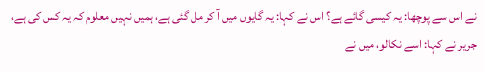نے اس سے پوچھا: یہ کیسی گائے ہے؟ اس نے کہا: یہ گایوں میں آ کر مل گئی ہے، ہمیں نہیں معلوم کہ یہ کس کی ہے، جریر نے کہا: اسے نکالو، میں نے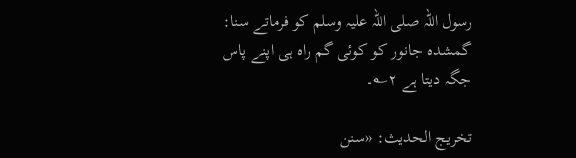رسول اللہ صلی اللہ علیہ وسلم کو فرماتے سنا: گمشدہ جانور کو کوئی گم راہ ہی اپنے پاس جگہ دیتا ہے ۲؎۔

تخریج الحدیث: «سنن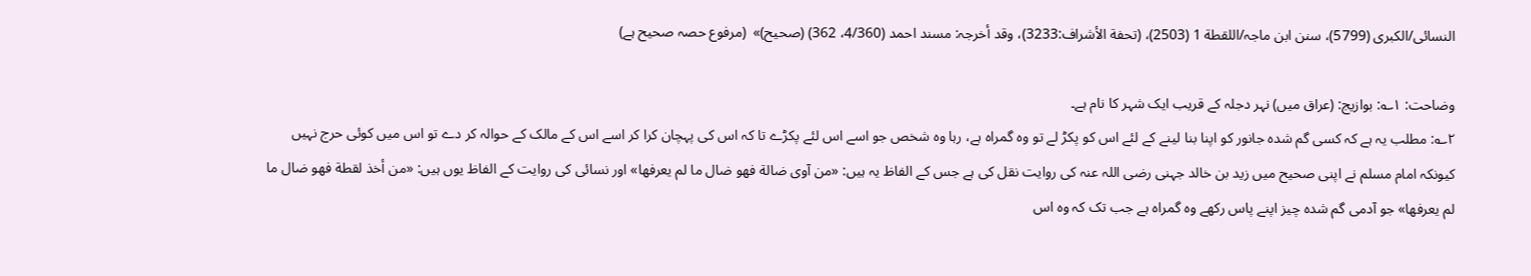النسائی/الکبری (5799)، سنن ابن ماجہ/اللقطة 1 (2503)، (تحفة الأشراف:3233)، وقد أخرجہ: مسند احمد (4/360، 362) (صحیح)»  (مرفوع حصہ صحیح ہے)

وضاحت: ۱؎: بوازيج: (عراق میں) نہر دجلہ کے قریب ایک شہر کا نام ہے۔
۲؎: مطلب یہ ہے کہ کسی گم شدہ جانور کو اپنا بنا لینے کے لئے اس کو پکڑ لے تو وہ گمراہ ہے، رہا وہ شخص جو اسے اس لئے پکڑے تا کہ اس کی پہچان کرا کر اسے اس کے مالک کے حوالہ کر دے تو اس میں کوئی حرج نہیں کیونکہ امام مسلم نے اپنی صحیح میں زید بن خالد جہنی رضی اللہ عنہ کی روایت نقل کی ہے جس کے الفاظ یہ ہیں: «من آوى ضالة فهو ضال ما لم يعرفها» اور نسائی کی روایت کے الفاظ یوں ہیں: «من أخذ لقطة فهو ضال ما لم يعرفها» جو آدمی گم شدہ چیز اپنے پاس رکھے وہ گمراہ ہے جب تک کہ وہ اس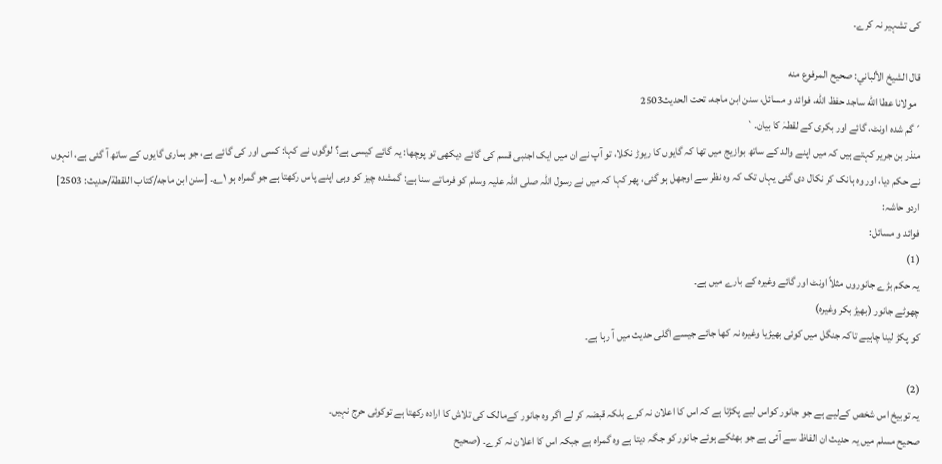کی تشہیر نہ کرے۔

قال الشيخ الألباني: صحيح المرفوع منه
  مولانا عطا الله ساجد حفظ الله، فوائد و مسائل، سنن ابن ماجه، تحت الحديث2503
´گم شدہ اونٹ، گائے اور بکری کے لقطہٰ کا بیان۔`
منذر بن جریر کہتے ہیں کہ میں اپنے والد کے ساتھ بوازیج میں تھا کہ گایوں کا ریوڑ نکلا، تو آپ نے ان میں ایک اجنبی قسم کی گائے دیکھی تو پوچھا: یہ گائے کیسی ہے؟ لوگوں نے کہا: کسی اور کی گائے ہے، جو ہماری گایوں کے ساتھ آ گئی ہے، انہوں نے حکم دیا، اور وہ ہانک کر نکال دی گئی یہاں تک کہ وہ نظر سے اوجھل ہو گئی، پھر کہا کہ میں نے رسول اللہ صلی اللہ علیہ وسلم کو فرماتے سنا ہے: گمشدہ چیز کو وہی اپنے پاس رکھتا ہے جو گمراہ ہو ۱؎۔ [سنن ابن ماجه/كتاب اللقطة/حدیث: 2503]
اردو حاشہ:
فوائد و مسائل:
(1)
یہ حکم بڑے جانوروں مثلاً اونٹ اور گائے وغیرہ کے بارے میں ہے۔
چھوٹے جانور (بھیڑ بکر وغیرہ)
کو پکڑ لینا چاہیے تاکہ جنگل میں کوئی بھیڑیا وغیرہ نہ کھا جائے جیسے اگلی حدیث میں آ رہا ہے۔

(2)
یہ توبیخ اس شخص کےلیے ہے جو جانور کواس لیے پکڑتا ہے کہ اس کا اعلان نہ کرے بلکہ قبضہ کر لے اگر وہ جانور کےمالک کی تلاش کا ارادہ رکھتا ہے توکوئی حرج نہیں۔
صحیح مسلم میں یہ حدیث ان الفاظ سے آئی ہے جو بھٹکے ہوئے جانور کو جگہ دیتا ہے وہ گمراہ ہے جبکہ اس کا اعلان نہ کرے۔ (صحیح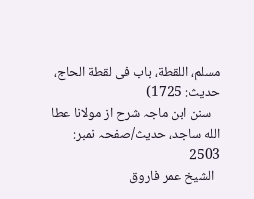مسلم، اللقطة، باب فی لقطة الحاج، حدیث: 1725)
   سنن ابن ماجہ شرح از مولانا عطا الله ساجد، حدیث/صفحہ نمبر: 2503
  الشيخ عمر فاروق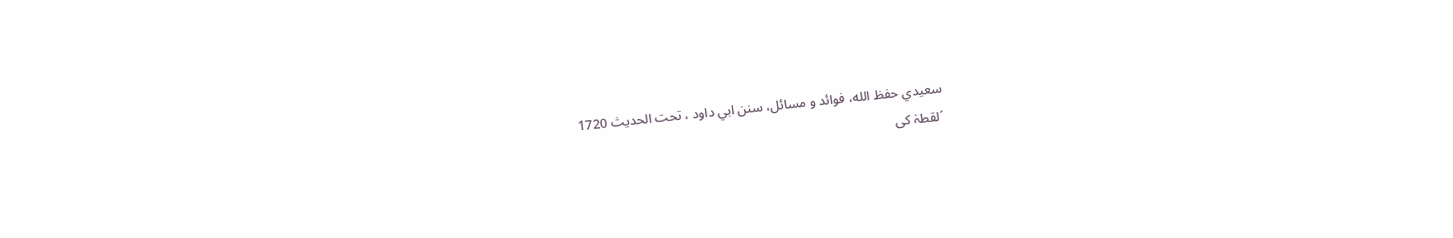سعيدي حفظ الله، فوائد و مسائل، سنن ابي داود ، تحت الحديث 1720
´لقطہٰ کی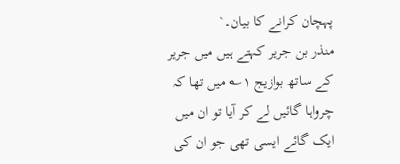پہچان کرانے کا بیان۔`
منذر بن جریر کہتے ہیں میں جریر کے ساتھ بوازیج ۱؎ میں تھا کہ چرواہا گائیں لے کر آیا تو ان میں ایک گائے ایسی تھی جو ان کی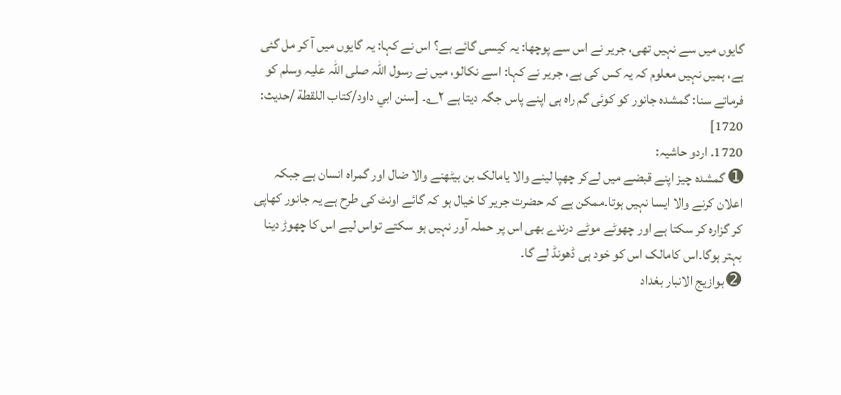گایوں میں سے نہیں تھی، جریر نے اس سے پوچھا: یہ کیسی گائے ہے؟ اس نے کہا: یہ گایوں میں آ کر مل گئی ہے، ہمیں نہیں معلوم کہ یہ کس کی ہے، جریر نے کہا: اسے نکالو، میں نے رسول اللہ صلی اللہ علیہ وسلم کو فرماتے سنا: گمشدہ جانور کو کوئی گم راہ ہی اپنے پاس جگہ دیتا ہے ۲؎۔ [سنن ابي داود/كتاب اللقطة /حدیث: 1720]
1720. اردو حاشیہ:
➊ گمشدہ چیز اپنے قبضے میں لےکر چھپا لینے والا یامالک بن بیٹھنے والا ضال اور گمراہ انسان ہے جبکہ اعلان کرنے والا ایسا نہیں ہوتا۔ممکن ہے کہ حضرت جریر کا خیال ہو کہ گائے اونٹ کی طرح ہے یہ جانور کھاپی کر گزارہ کر سکتا ہے اور چھوٹے موٹے درندے بھی اس پر حملہ آور نہیں ہو سکتے تواس لیے اس کا چھوڑ دینا بہتر ہوگا۔اس کامالک اس کو خود ہی ڈھونڈ لے گا۔
➋ بوازیج الانبار بغداد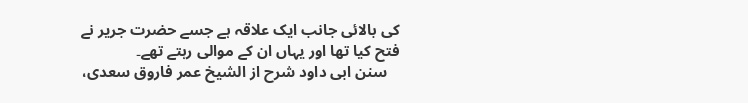کی بالائی جانب ایک علاقہ ہے جسے حضرت جریر نے فتح کیا تھا اور یہاں ان کے موالی رہتے تھے۔
   سنن ابی داود شرح از الشیخ عمر فاروق سعدی،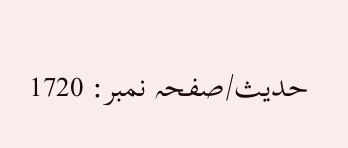حدیث/صفحہ نمبر: 1720